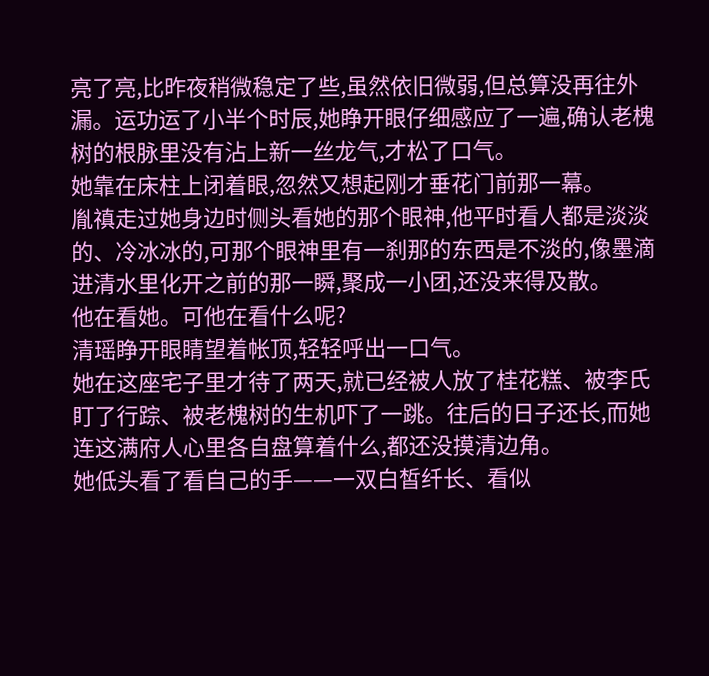亮了亮,比昨夜稍微稳定了些,虽然依旧微弱,但总算没再往外漏。运功运了小半个时辰,她睁开眼仔细感应了一遍,确认老槐树的根脉里没有沾上新一丝龙气,才松了口气。
她靠在床柱上闭着眼,忽然又想起刚才垂花门前那一幕。
胤禛走过她身边时侧头看她的那个眼神,他平时看人都是淡淡的、冷冰冰的,可那个眼神里有一刹那的东西是不淡的,像墨滴进清水里化开之前的那一瞬,聚成一小团,还没来得及散。
他在看她。可他在看什么呢?
清瑶睁开眼睛望着帐顶,轻轻呼出一口气。
她在这座宅子里才待了两天,就已经被人放了桂花糕、被李氏盯了行踪、被老槐树的生机吓了一跳。往后的日子还长,而她连这满府人心里各自盘算着什么,都还没摸清边角。
她低头看了看自己的手——一双白皙纤长、看似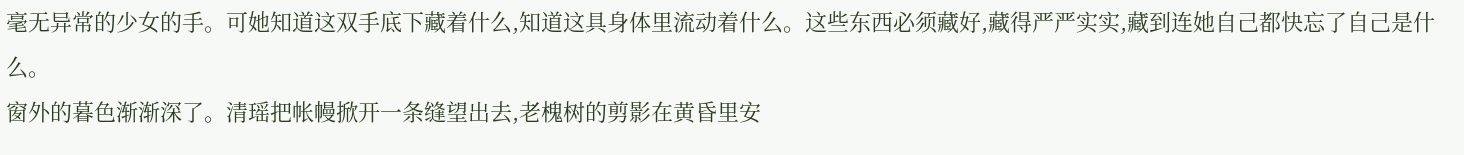毫无异常的少女的手。可她知道这双手底下藏着什么,知道这具身体里流动着什么。这些东西必须藏好,藏得严严实实,藏到连她自己都快忘了自己是什么。
窗外的暮色渐渐深了。清瑶把帐幔掀开一条缝望出去,老槐树的剪影在黄昏里安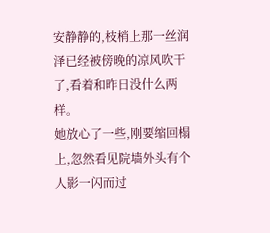安静静的,枝梢上那一丝润泽已经被傍晚的凉风吹干了,看着和昨日没什么两样。
她放心了一些,刚要缩回榻上,忽然看见院墙外头有个人影一闪而过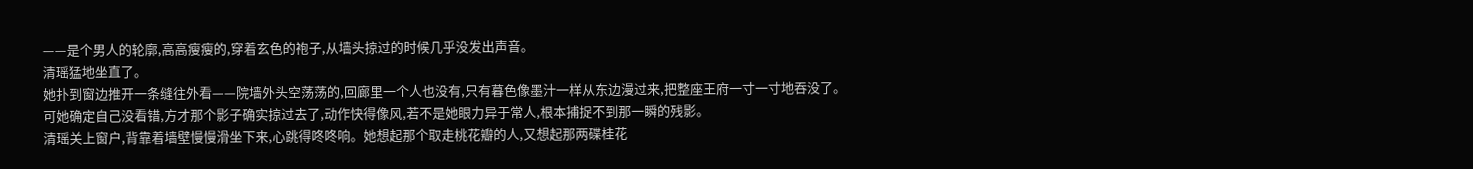——是个男人的轮廓,高高瘦瘦的,穿着玄色的袍子,从墙头掠过的时候几乎没发出声音。
清瑶猛地坐直了。
她扑到窗边推开一条缝往外看——院墙外头空荡荡的,回廊里一个人也没有,只有暮色像墨汁一样从东边漫过来,把整座王府一寸一寸地吞没了。
可她确定自己没看错,方才那个影子确实掠过去了,动作快得像风,若不是她眼力异于常人,根本捕捉不到那一瞬的残影。
清瑶关上窗户,背靠着墙壁慢慢滑坐下来,心跳得咚咚响。她想起那个取走桃花瓣的人,又想起那两碟桂花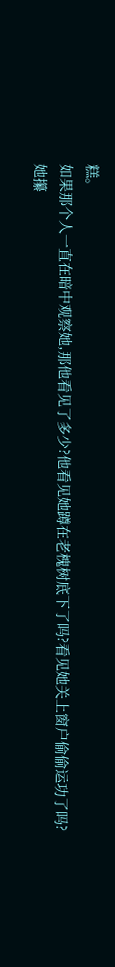糕。
如果那个人一直在暗中观察她,那他看见了多少?他看见她蹲在老槐树底下了吗?看见她关上窗户偷偷运功了吗?
她攥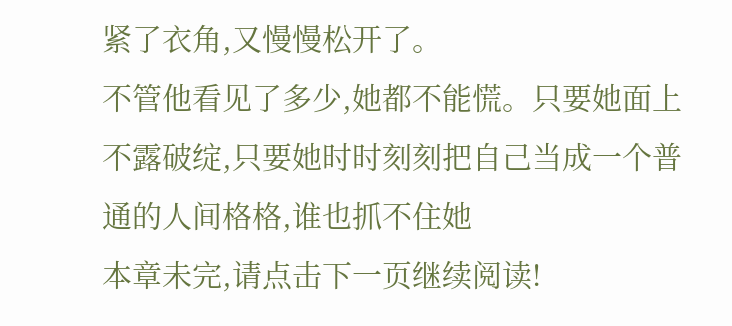紧了衣角,又慢慢松开了。
不管他看见了多少,她都不能慌。只要她面上不露破绽,只要她时时刻刻把自己当成一个普通的人间格格,谁也抓不住她
本章未完,请点击下一页继续阅读!